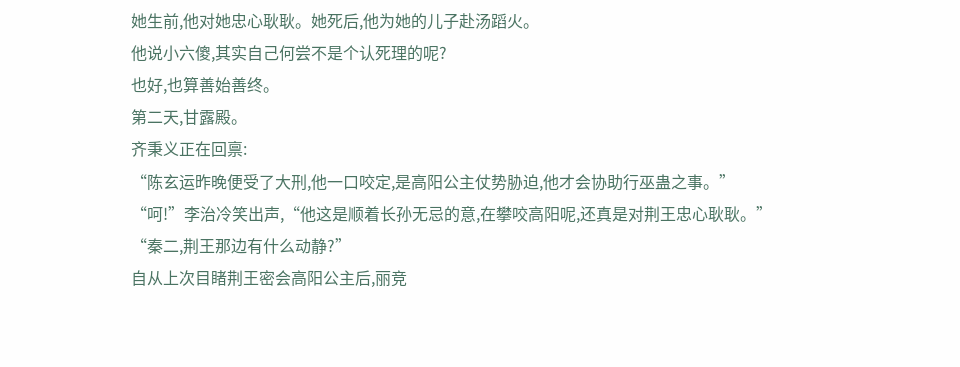她生前,他对她忠心耿耿。她死后,他为她的儿子赴汤蹈火。
他说小六傻,其实自己何尝不是个认死理的呢?
也好,也算善始善终。
第二天,甘露殿。
齐秉义正在回禀:
“陈玄运昨晚便受了大刑,他一口咬定,是高阳公主仗势胁迫,他才会协助行巫蛊之事。”
“呵!”李治冷笑出声,“他这是顺着长孙无忌的意,在攀咬高阳呢,还真是对荆王忠心耿耿。”
“秦二,荆王那边有什么动静?”
自从上次目睹荆王密会高阳公主后,丽竞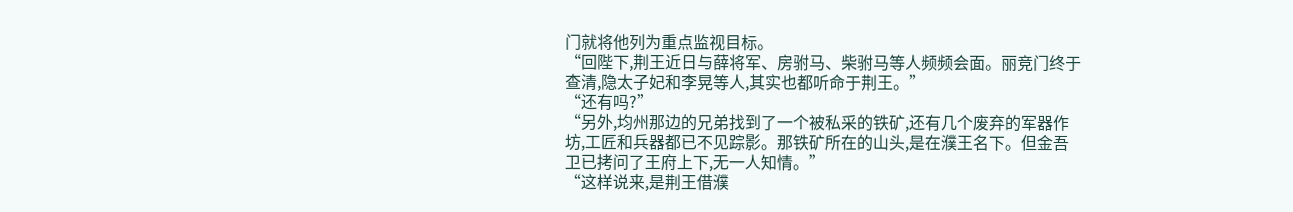门就将他列为重点监视目标。
“回陛下,荆王近日与薛将军、房驸马、柴驸马等人频频会面。丽竞门终于查清,隐太子妃和李晃等人,其实也都听命于荆王。”
“还有吗?”
“另外,均州那边的兄弟找到了一个被私采的铁矿,还有几个废弃的军器作坊,工匠和兵器都已不见踪影。那铁矿所在的山头,是在濮王名下。但金吾卫已拷问了王府上下,无一人知情。”
“这样说来,是荆王借濮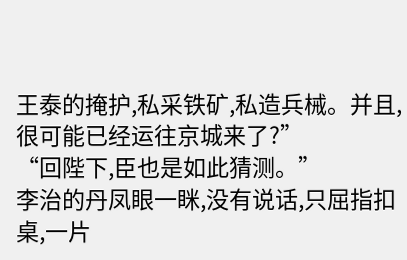王泰的掩护,私采铁矿,私造兵械。并且,很可能已经运往京城来了?”
“回陛下,臣也是如此猜测。”
李治的丹凤眼一眯,没有说话,只屈指扣桌,一片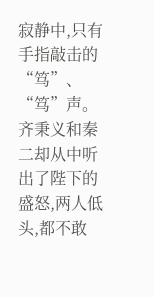寂静中,只有手指敲击的“笃”、“笃”声。
齐秉义和秦二却从中听出了陛下的盛怒,两人低头,都不敢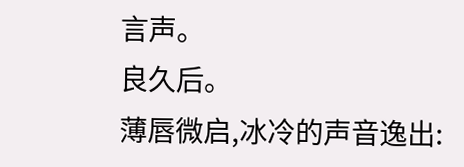言声。
良久后。
薄唇微启,冰冷的声音逸出: